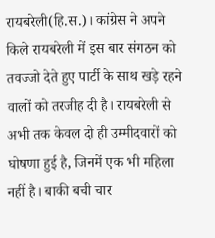रायबरेली(हि.स.)। कांग्रेस ने अपने किले रायबरेली में इस बार संगठन को तवज्जो देते हुए पार्टी के साथ खड़े रहने वालों को तरजीह दी है। रायबरेली से अभी तक केवल दो ही उम्मीदवारों को घोषणा हुई है, जिनमें एक भी महिला नहीं है। बाकी बची चार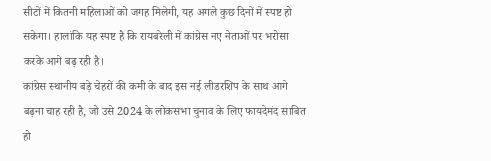सीटों में कितनी महिलाओं को जगह मिलेगी, यह अगले कुछ दिनों में स्पष्ट हो सकेगा। हालांकि यह स्पष्ट है कि रायबरेली में कांग्रेस नए नेताओं पर भरोसा करके आगे बढ़ रही है।
कांग्रेस स्थानीय बड़े चेहरों की कमी के बाद इस नई लीडरशिप के साथ आगे बढ़ना चाह रही है, जो उसे 2024 के लोकसभा चुनाव के लिए फायदेमंद साबित हो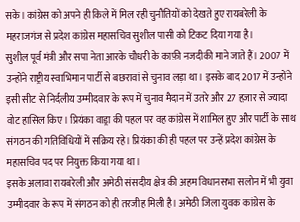सके। कांग्रेस को अपने ही किले में मिल रही चुनौतियों को देखते हुए रायबरेली के महराजगंज से प्रदेश कांग्रेस महासचिव सुशील पासी को टिकट दिया गया है।
सुशील पूर्व मंत्री और सपा नेता आरके चौधरी के काफ़ी नजदीकी माने जाते हैं। 2007 में उन्होंने राष्ट्रीय स्वाभिमान पार्टी से बछरावां से चुनाव लड़ा था। इसके बाद 2017 में उन्होंने इसी सीट से निर्दलीय उम्मीदवार के रूप में चुनाव मैदान में उतरे और 27 हज़ार से ज्यादा वोट हासिल किए। प्रियंका वाड्रा की पहल पर वह कांग्रेस में शामिल हुए और पार्टी के साथ संगठन की गतिविधियों में सक्रिय रहे। प्रियंका की ही पहल पर उन्हें प्रदेश कांग्रेस के महासचिव पद पर नियुक्त किया गया था।
इसके अलावा रायबरेली और अमेठी संसदीय क्षेत्र की अहम विधानसभा सलोन में भी युवा उम्मीदवार के रूप में संगठन को ही तरजीह मिली है। अमेठी जिला युवक कांग्रेस के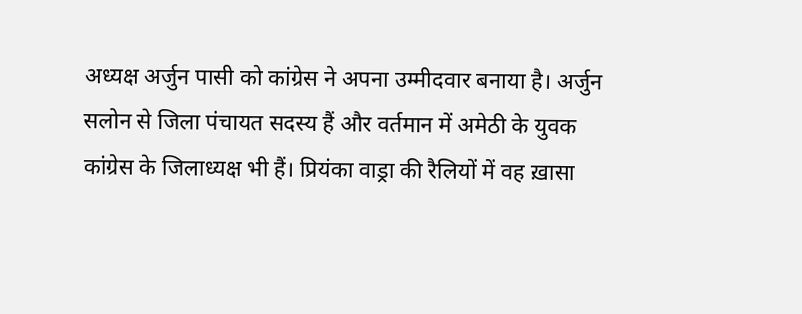अध्यक्ष अर्जुन पासी को कांग्रेस ने अपना उम्मीदवार बनाया है। अर्जुन सलोन से जिला पंचायत सदस्य हैं और वर्तमान में अमेठी के युवक कांग्रेस के जिलाध्यक्ष भी हैं। प्रियंका वाड्रा की रैलियों में वह ख़ासा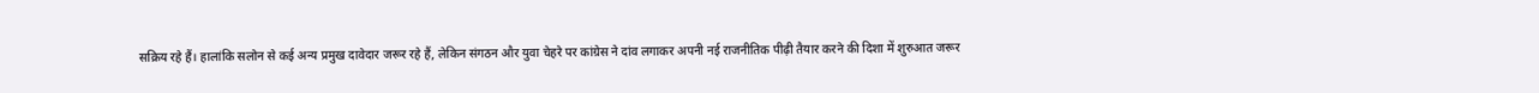सक्रिय रहे हैं। हालांकि सलोन से कई अन्य प्रमुख दावेदार जरूर रहे हैं, लेकिन संगठन और युवा चेहरे पर कांग्रेस ने दांव लगाकर अपनी नई राजनीतिक पीढ़ी तैयार करने की दिशा में शुरुआत जरूर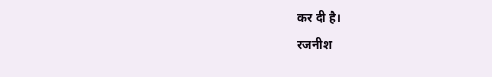कर दी है।
रजनीश